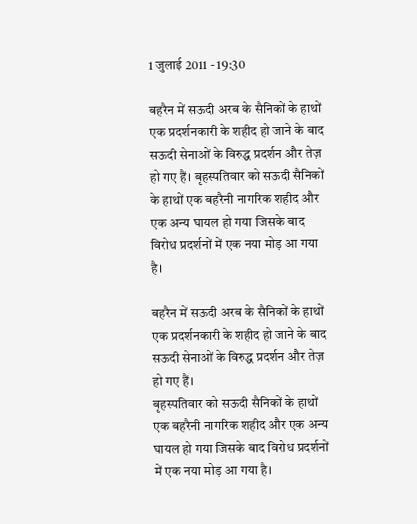1 जुलाई 2011 - 19:30

बहरैन में सऊदी अरब के सैनिकों के हाथों एक प्रदर्शनकारी के शहीद हो जाने के बाद सऊदी सेनाओं के विरुद्ध प्रदर्शन और तेज़ हो गए हैं। बृहस्पतिवार को सऊदी सैनिकों के हाथों एक बहरैनी नागरिक शहीद और एक अन्य घायल हो गया जिसके बाद विरोध प्रदर्शनों में एक नया मोड़ आ गया है।

बहरैन में सऊदी अरब के सैनिकों के हाथों एक प्रदर्शनकारी के शहीद हो जाने के बाद सऊदी सेनाओं के विरुद्ध प्रदर्शन और तेज़ हो गए हैं।
बृहस्पतिवार को सऊदी सैनिकों के हाथों एक बहरैनी नागरिक शहीद और एक अन्य घायल हो गया जिसके बाद विरोध प्रदर्शनों में एक नया मोड़ आ गया है।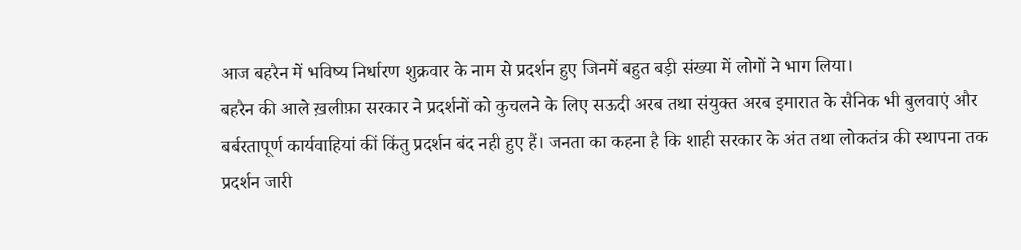आज बहरैन में भविष्य निर्धारण शुक्रवार के नाम से प्रदर्शन हुए जिनमें बहुत बड़ी संख्या में लोगों ने भाग लिया।
बहरैन की आले ख़लीफ़ा सरकार ने प्रदर्शनों को कुचलने के लिए सऊदी अरब तथा संयुक्त अरब इमारात के सैनिक भी बुलवाएं और बर्बरतापूर्ण कार्यवाहियां कीं किंतु प्रदर्शन बंद नही हुए हैं। जनता का कहना है कि शाही सरकार के अंत तथा लोकतंत्र की स्थापना तक प्रदर्शन जारी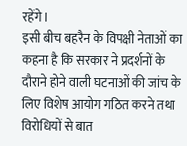रहेंगे।
इसी बीच बहरैन के विपक्षी नेताओं का कहना है कि सरकार ने प्रदर्शनों के दौराने होने वाली घटनाओं की जांच के लिए विशेष आयोग गठित करने तथा विरोधियों से बात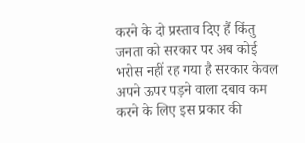करने के दो प्रस्ताव दिए हैं किंतु जनता को सरकार पर अब कोई भरोस नहीं रह गया है सरकार केवल अपने ऊपर पड़ने वाला दबाव कम करने के लिए इस प्रकार की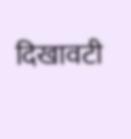दिखावटी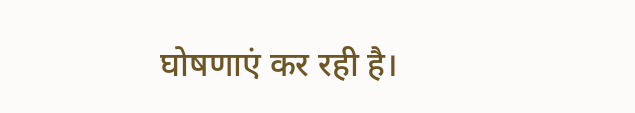घोषणाएं कर रही है।